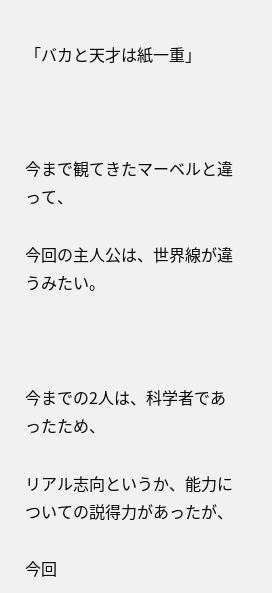「バカと天才は紙一重」



今まで観てきたマーベルと違って、

今回の主人公は、世界線が違うみたい。



今までの2人は、科学者であったため、

リアル志向というか、能力についての説得力があったが、

今回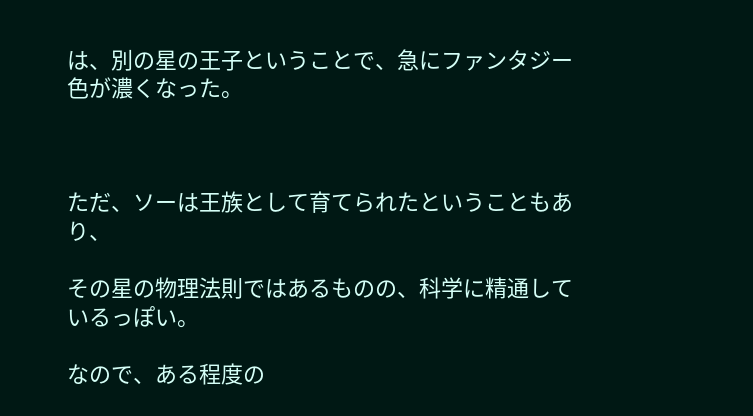は、別の星の王子ということで、急にファンタジー色が濃くなった。



ただ、ソーは王族として育てられたということもあり、

その星の物理法則ではあるものの、科学に精通しているっぽい。

なので、ある程度の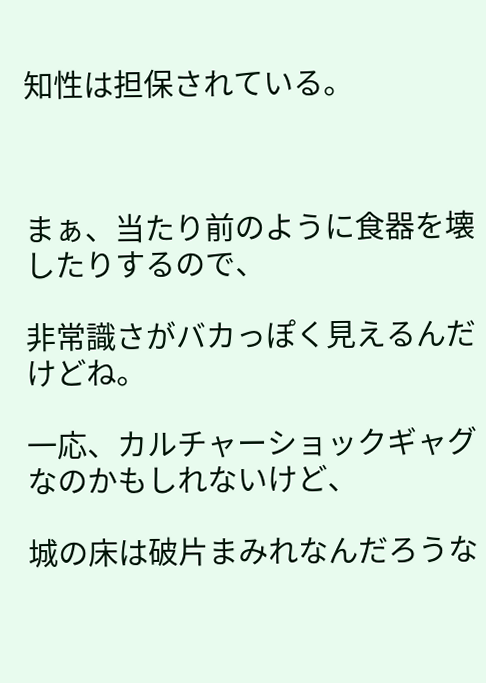知性は担保されている。



まぁ、当たり前のように食器を壊したりするので、

非常識さがバカっぽく見えるんだけどね。

一応、カルチャーショックギャグなのかもしれないけど、

城の床は破片まみれなんだろうな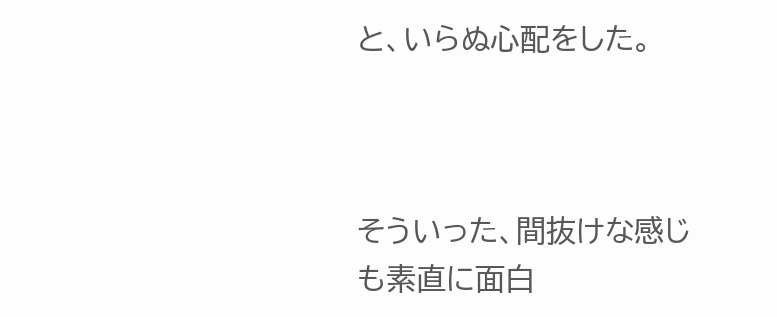と、いらぬ心配をした。



そういった、間抜けな感じも素直に面白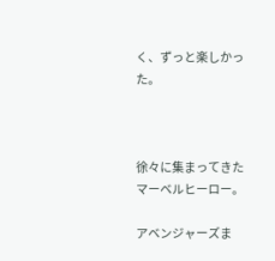く、ずっと楽しかった。



徐々に集まってきたマーベルヒーロー。

アベンジャーズま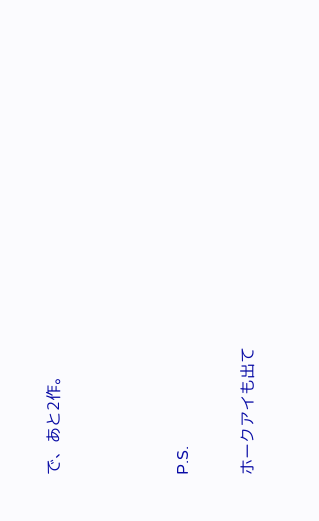で、あと2作。



P.S.

ホークアイも出て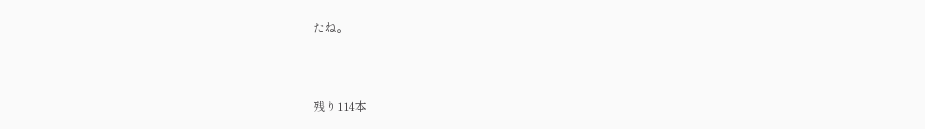たね。



残り114本